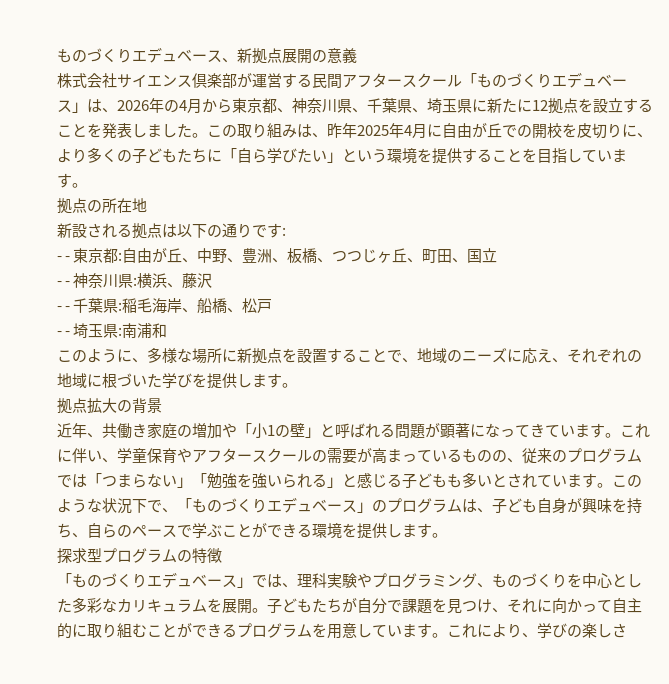ものづくりエデュベース、新拠点展開の意義
株式会社サイエンス倶楽部が運営する民間アフタースクール「ものづくりエデュベース」は、2026年の4月から東京都、神奈川県、千葉県、埼玉県に新たに12拠点を設立することを発表しました。この取り組みは、昨年2025年4月に自由が丘での開校を皮切りに、より多くの子どもたちに「自ら学びたい」という環境を提供することを目指しています。
拠点の所在地
新設される拠点は以下の通りです:
- - 東京都:自由が丘、中野、豊洲、板橋、つつじヶ丘、町田、国立
- - 神奈川県:横浜、藤沢
- - 千葉県:稲毛海岸、船橋、松戸
- - 埼玉県:南浦和
このように、多様な場所に新拠点を設置することで、地域のニーズに応え、それぞれの地域に根づいた学びを提供します。
拠点拡大の背景
近年、共働き家庭の増加や「小1の壁」と呼ばれる問題が顕著になってきています。これに伴い、学童保育やアフタースクールの需要が高まっているものの、従来のプログラムでは「つまらない」「勉強を強いられる」と感じる子どもも多いとされています。このような状況下で、「ものづくりエデュベース」のプログラムは、子ども自身が興味を持ち、自らのペースで学ぶことができる環境を提供します。
探求型プログラムの特徴
「ものづくりエデュベース」では、理科実験やプログラミング、ものづくりを中心とした多彩なカリキュラムを展開。子どもたちが自分で課題を見つけ、それに向かって自主的に取り組むことができるプログラムを用意しています。これにより、学びの楽しさ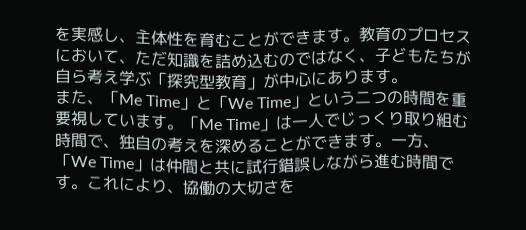を実感し、主体性を育むことができます。教育のプロセスにおいて、ただ知識を詰め込むのではなく、子どもたちが自ら考え学ぶ「探究型教育」が中心にあります。
また、「Me Time」と「We Time」という二つの時間を重要視しています。「Me Time」は一人でじっくり取り組む時間で、独自の考えを深めることができます。一方、「We Time」は仲間と共に試行錯誤しながら進む時間です。これにより、協働の大切さを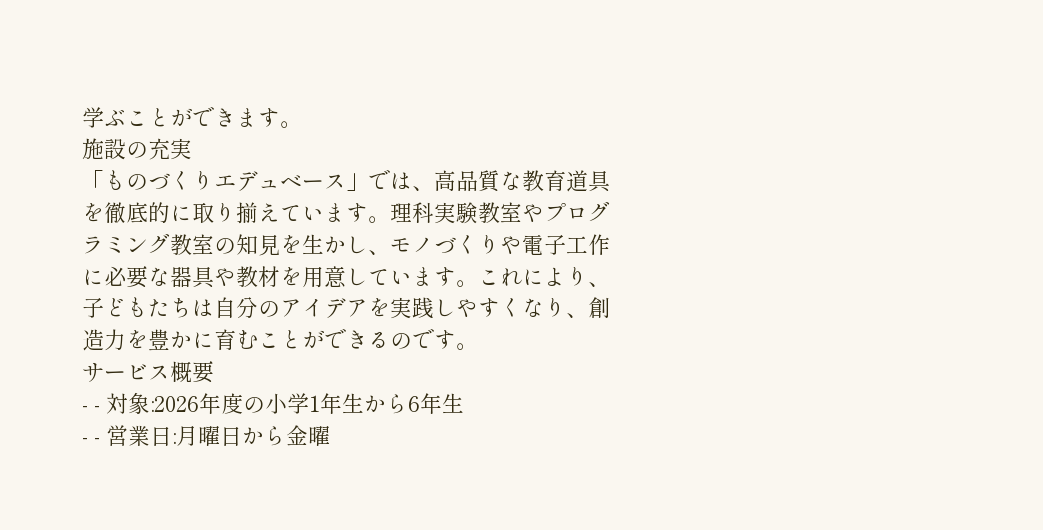学ぶことができます。
施設の充実
「ものづくりエデュベース」では、高品質な教育道具を徹底的に取り揃えています。理科実験教室やプログラミング教室の知見を生かし、モノづくりや電子工作に必要な器具や教材を用意しています。これにより、子どもたちは自分のアイデアを実践しやすくなり、創造力を豊かに育むことができるのです。
サービス概要
- - 対象:2026年度の小学1年生から6年生
- - 営業日:月曜日から金曜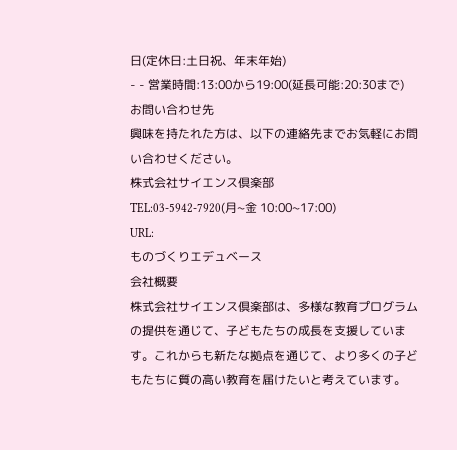日(定休日:土日祝、年末年始)
- - 営業時間:13:00から19:00(延長可能:20:30まで)
お問い合わせ先
興味を持たれた方は、以下の連絡先までお気軽にお問い合わせください。
株式会社サイエンス倶楽部
TEL:03-5942-7920(月~金 10:00~17:00)
URL:
ものづくりエデュベース
会社概要
株式会社サイエンス倶楽部は、多様な教育プログラムの提供を通じて、子どもたちの成長を支援しています。これからも新たな拠点を通じて、より多くの子どもたちに質の高い教育を届けたいと考えています。